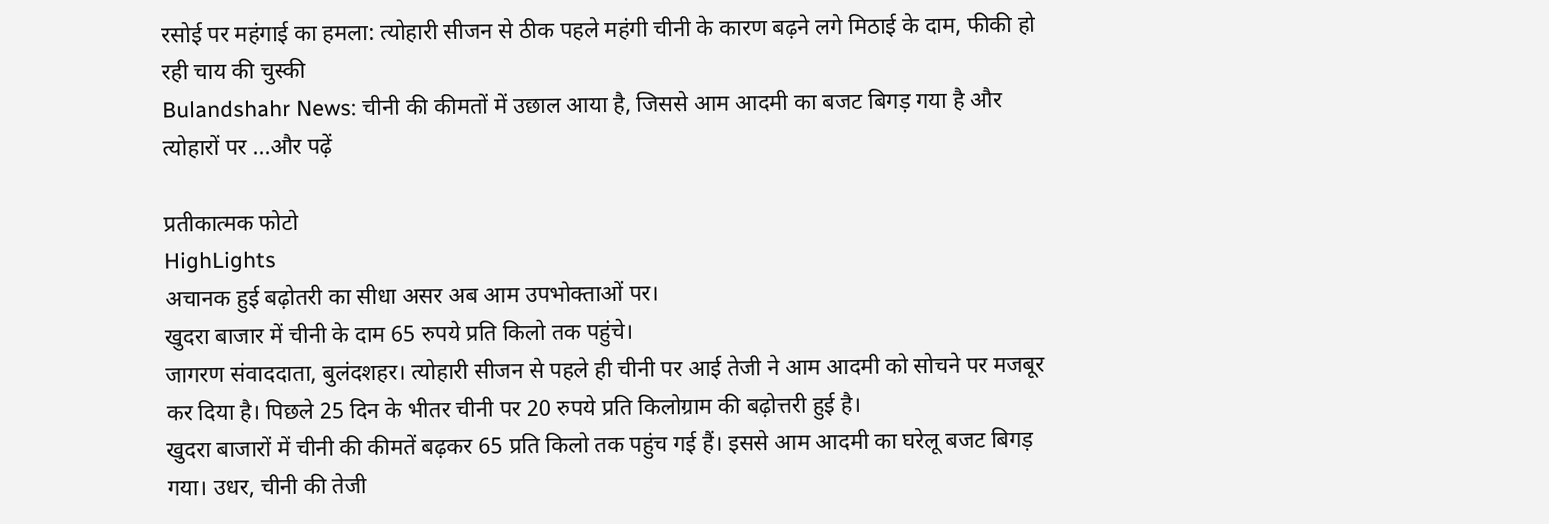रसोई पर महंगाई का हमला: त्योहारी सीजन से ठीक पहले महंगी चीनी के कारण बढ़ने लगे मिठाई के दाम, फीकी हो रही चाय की चुस्की
Bulandshahr News: चीनी की कीमतों में उछाल आया है, जिससे आम आदमी का बजट बिगड़ गया है और त्योहारों पर ...और पढ़ें

प्रतीकात्मक फोटो
HighLights
अचानक हुई बढ़ोतरी का सीधा असर अब आम उपभोक्ताओं पर।
खुदरा बाजार में चीनी के दाम 65 रुपये प्रति किलो तक पहुंचे।
जागरण संवाददाता, बुलंदशहर। त्योहारी सीजन से पहले ही चीनी पर आई तेजी ने आम आदमी को सोचने पर मजबूर कर दिया है। पिछले 25 दिन के भीतर चीनी पर 20 रुपये प्रति किलोग्राम की बढ़ोत्तरी हुई है।
खुदरा बाजारों में चीनी की कीमतें बढ़कर 65 प्रति किलो तक पहुंच गई हैं। इससे आम आदमी का घरेलू बजट बिगड़ गया। उधर, चीनी की तेजी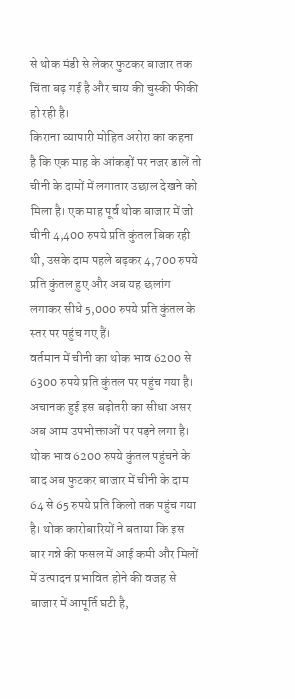से थोक मंडी से लेकर फुटकर बाजार तक चिंता बढ़ गई है और चाय की चुस्की फीकी हो रही है।
किराना व्यापारी मोहित अरोरा का कहना है कि एक माह के आंकड़ों पर नजर डालें तो चीनी के दामों में लगातार उछाल देखने को मिला है। एक माह पूर्व थोक बाजार में जो चीनी 4,400 रुपये प्रति कुंतल बिक रही थी, उसके दाम पहले बढ़कर 4,700 रुपये प्रति कुंतल हुए और अब यह छलांग लगाकर सीधे 5,000 रुपये प्रति कुंतल के स्तर पर पहुंच गए हैं।
वर्तमान में चीनी का थोक भाव 6200 से 6300 रुपये प्रति कुंतल पर पहुंच गया है। अचानक हुई इस बढ़ोतरी का सीधा असर अब आम उपभोक्ताओं पर पड़ने लगा है। थोक भाव 6200 रुपये कुंतल पहुंचने के बाद अब फुटकर बाजार में चीनी के दाम 64 से 65 रुपये प्रति किलो तक पहुंच गया है। थोक कारोबारियों ने बताया कि इस बार गन्ने की फसल में आई कमी और मिलों में उत्पादन प्रभावित होने की वजह से बाजार में आपूर्ति घटी है,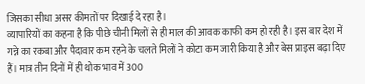जिसका सीधा असर कीमतों पर दिखाई दे रहा है।
व्यापारियों का कहना है कि पीछे चीनी मिलों से ही माल की आवक काफी कम हो रही है। इस बार देश में गन्ने का रकबा और पैदावार कम रहने के चलते मिलों ने कोटा कम जारी किया है और बेस प्राइस बढ़ा दिए हैं। मात्र तीन दिनों में ही थोक भाव में 300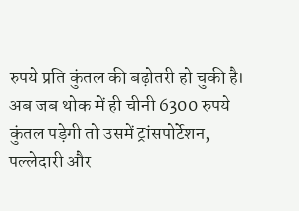रुपये प्रति कुंतल की बढ़ोतरी हो चुकी है।
अब जब थोक में ही चीनी 6300 रुपये कुंतल पड़ेगी तो उसमें ट्रांसपोर्टेशन, पल्लेदारी और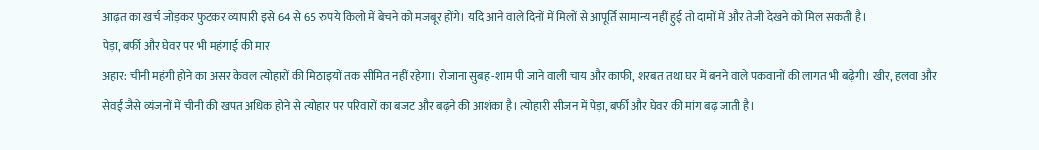आढ़त का खर्च जोड़कर फुटकर व्यापारी इसे 64 से 65 रुपये किलो में बेचने को मजबूर होंगे। यदि आने वाले दिनों में मिलों से आपूर्ति सामान्य नहीं हुई तो दामों में और तेजी देखने को मिल सकती है।
पेड़ा, बर्फी और घेवर पर भी महंगाई की मार
अहार: चीनी महंगी होने का असर केवल त्योहारों की मिठाइयों तक सीमित नहीं रहेगा। रोजाना सुबह-शाम पी जाने वाली चाय और काफी, शरबत तथा घर में बनने वाले पकवानों की लागत भी बढ़ेगी। खीर, हलवा और सेवईं जैसे व्यंजनों में चीनी की खपत अधिक होने से त्योहार पर परिवारों का बजट और बढ़ने की आशंका है। त्योहारी सीजन में पेड़ा, बर्फी और घेवर की मांग बढ़ जाती है।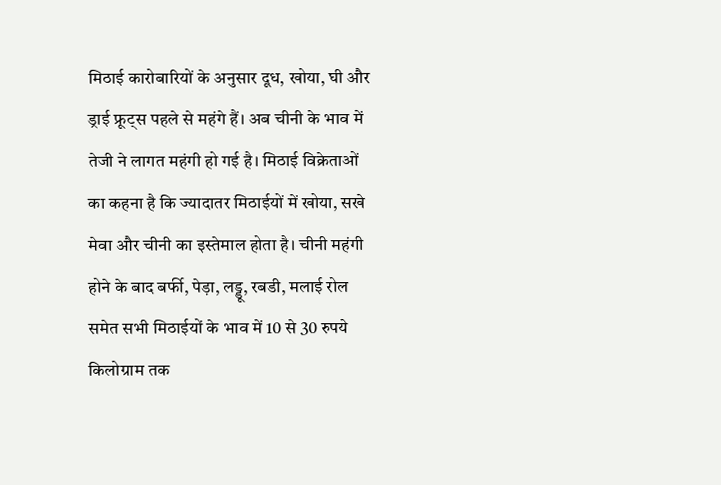मिठाई कारोबारियों के अनुसार दूध, खोया, घी और ड्राई फ्रूट्स पहले से महंगे हैं। अब चीनी के भाव में तेजी ने लागत महंगी हो गई है। मिठाई विक्रेताओं का कहना है कि ज्यादातर मिठाईयों में खोया, सखे मेवा और चीनी का इस्तेमाल होता है। चीनी महंगी होने के बाद बर्फी, पेड़ा, लड्डू, रबडी, मलाई रोल समेत सभी मिठाईयों के भाव में 10 से 30 रुपये किलोग्राम तक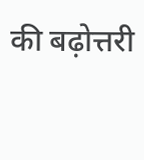की बढ़ोत्तरी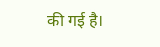की गई है।